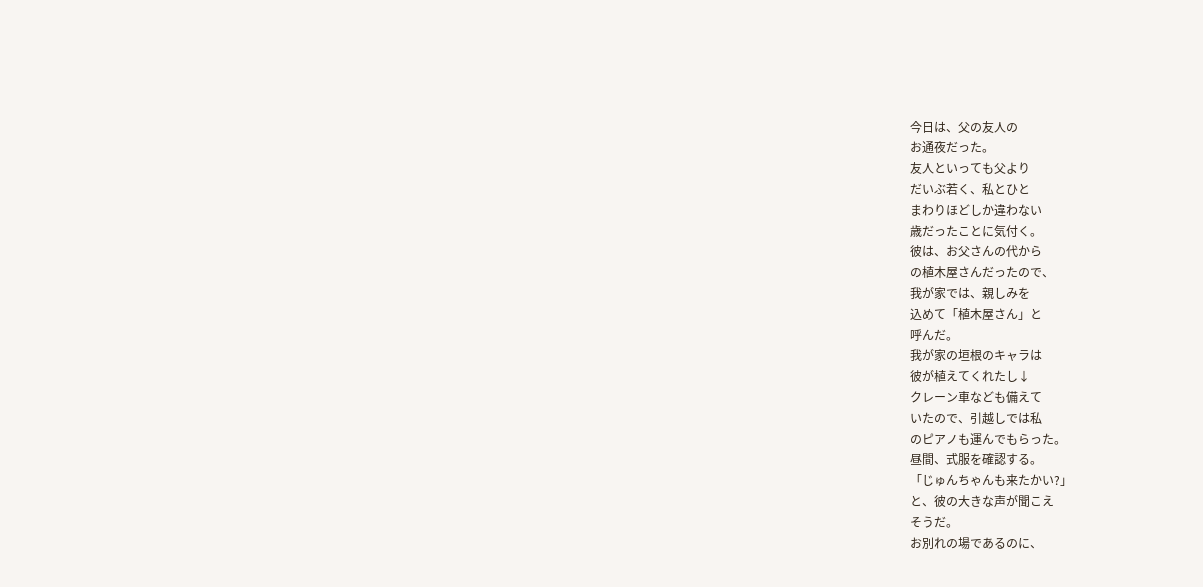今日は、父の友人の
お通夜だった。
友人といっても父より
だいぶ若く、私とひと
まわりほどしか違わない
歳だったことに気付く。
彼は、お父さんの代から
の植木屋さんだったので、
我が家では、親しみを
込めて「植木屋さん」と
呼んだ。
我が家の垣根のキャラは
彼が植えてくれたし↓
クレーン車なども備えて
いたので、引越しでは私
のピアノも運んでもらった。
昼間、式服を確認する。
「じゅんちゃんも来たかい?」
と、彼の大きな声が聞こえ
そうだ。
お別れの場であるのに、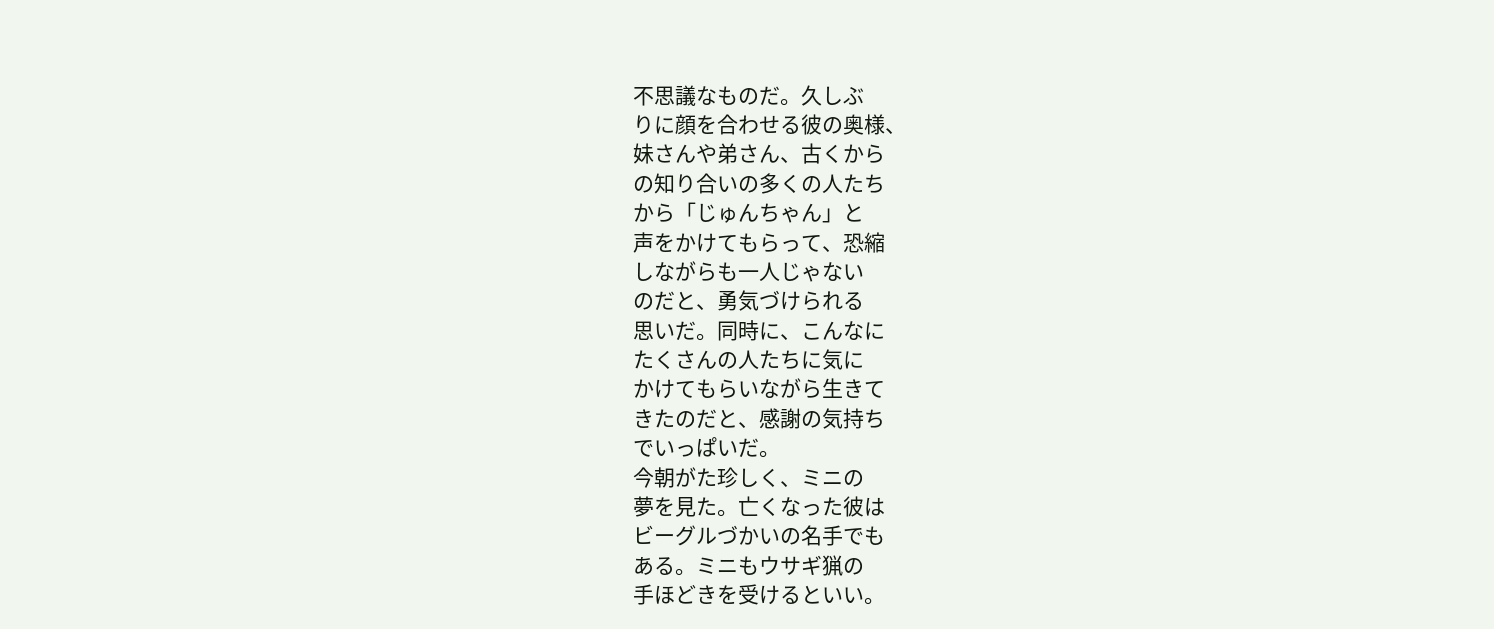不思議なものだ。久しぶ
りに顔を合わせる彼の奥様、
妹さんや弟さん、古くから
の知り合いの多くの人たち
から「じゅんちゃん」と
声をかけてもらって、恐縮
しながらも一人じゃない
のだと、勇気づけられる
思いだ。同時に、こんなに
たくさんの人たちに気に
かけてもらいながら生きて
きたのだと、感謝の気持ち
でいっぱいだ。
今朝がた珍しく、ミニの
夢を見た。亡くなった彼は
ビーグルづかいの名手でも
ある。ミニもウサギ猟の
手ほどきを受けるといい。